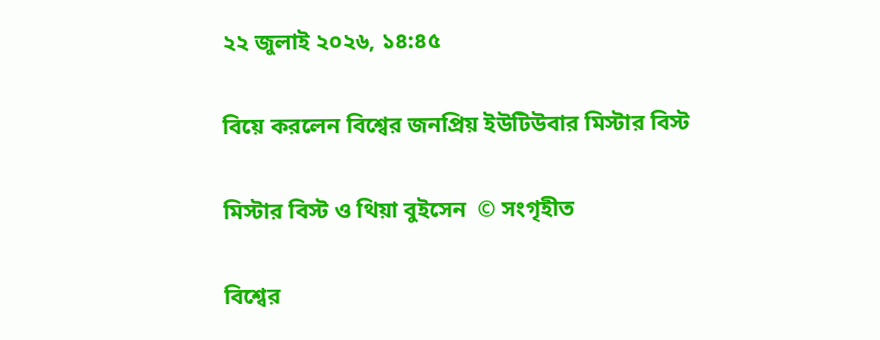২২ জুলাই ২০২৬, ১৪:৪৫

বিয়ে করলেন বিশ্বের জনপ্রিয় ইউটিউবার মিস্টার বিস্ট

মিস্টার বিস্ট ও থিয়া বুইসেন  © সংগৃহীত

বিশ্বের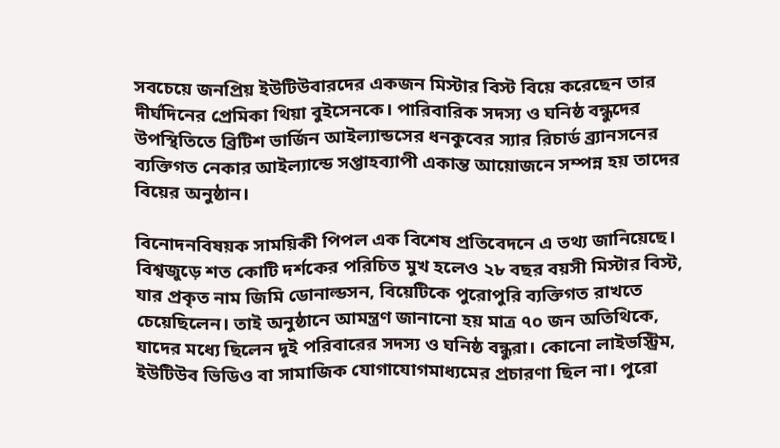সবচেয়ে জনপ্রিয় ইউটিউবারদের একজন মিস্টার বিস্ট বিয়ে করেছেন তার দীর্ঘদিনের প্রেমিকা থিয়া বুইসেনকে। পারিবারিক সদস্য ও ঘনিষ্ঠ বন্ধুদের উপস্থিতিতে ব্রিটিশ ভার্জিন আইল্যান্ডসের ধনকুবের স্যার রিচার্ড ব্র্যানসনের ব্যক্তিগত নেকার আইল্যান্ডে সপ্তাহব্যাপী একান্ত আয়োজনে সম্পন্ন হয় তাদের বিয়ের অনুষ্ঠান।

বিনোদনবিষয়ক সাময়িকী পিপল এক বিশেষ প্রতিবেদনে এ তথ্য জানিয়েছে। বিশ্বজুড়ে শত কোটি দর্শকের পরিচিত মুখ হলেও ২৮ বছর বয়সী মিস্টার বিস্ট, যার প্রকৃত নাম জিমি ডোনাল্ডসন, বিয়েটিকে পুরোপুরি ব্যক্তিগত রাখতে চেয়েছিলেন। তাই অনুষ্ঠানে আমন্ত্রণ জানানো হয় মাত্র ৭০ জন অতিথিকে, যাদের মধ্যে ছিলেন দুই পরিবারের সদস্য ও ঘনিষ্ঠ বন্ধুরা। কোনো লাইভস্ট্রিম, ইউটিউব ভিডিও বা সামাজিক যোগাযোগমাধ্যমের প্রচারণা ছিল না। পুরো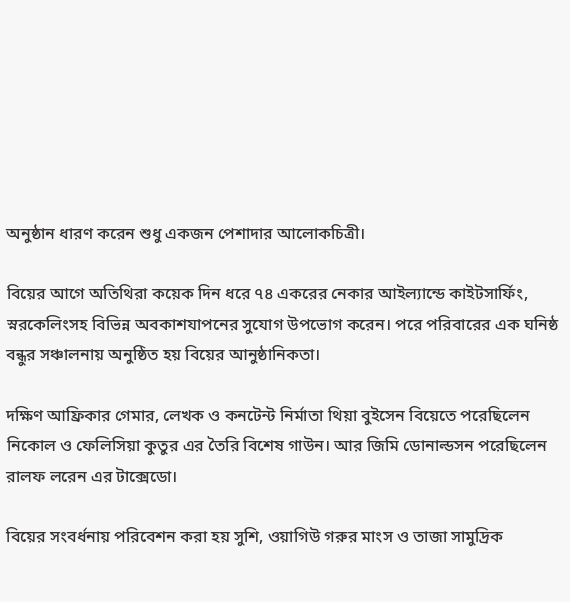অনুষ্ঠান ধারণ করেন শুধু একজন পেশাদার আলোকচিত্রী।

বিয়ের আগে অতিথিরা কয়েক দিন ধরে ৭৪ একরের নেকার আইল্যান্ডে কাইটসার্ফিং, স্নরকেলিংসহ বিভিন্ন অবকাশযাপনের সুযোগ উপভোগ করেন। পরে পরিবারের এক ঘনিষ্ঠ বন্ধুর সঞ্চালনায় অনুষ্ঠিত হয় বিয়ের আনুষ্ঠানিকতা।

দক্ষিণ আফ্রিকার গেমার, লেখক ও কনটেন্ট নির্মাতা থিয়া বুইসেন বিয়েতে পরেছিলেন নিকোল ও ফেলিসিয়া কুতুর এর তৈরি বিশেষ গাউন। আর জিমি ডোনাল্ডসন পরেছিলেন রালফ লরেন এর টাক্সেডো।

বিয়ের সংবর্ধনায় পরিবেশন করা হয় সুশি, ওয়াগিউ গরুর মাংস ও তাজা সামুদ্রিক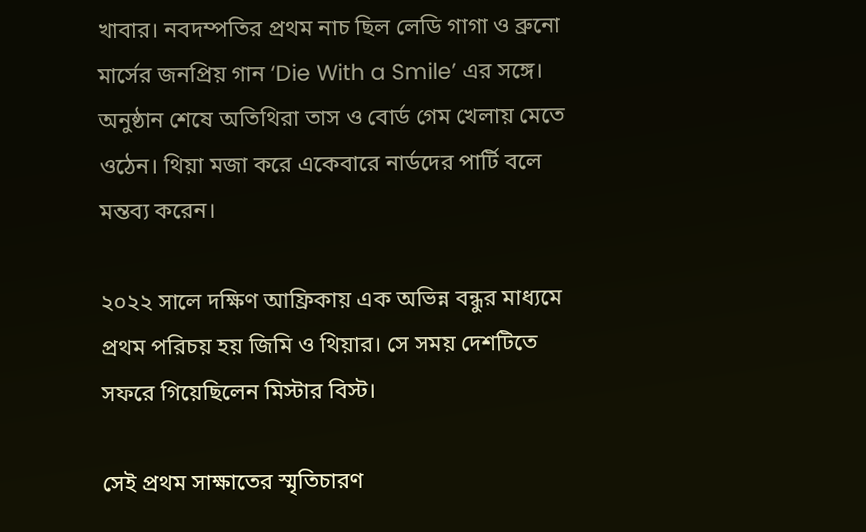খাবার। নবদম্পতির প্রথম নাচ ছিল লেডি গাগা ও ব্রুনো মার্সের জনপ্রিয় গান ‘Die With a Smile’ এর সঙ্গে। অনুষ্ঠান শেষে অতিথিরা তাস ও বোর্ড গেম খেলায় মেতে ওঠেন। থিয়া মজা করে একেবারে নার্ডদের পার্টি বলে মন্তব্য করেন।

২০২২ সালে দক্ষিণ আফ্রিকায় এক অভিন্ন বন্ধুর মাধ্যমে প্রথম পরিচয় হয় জিমি ও থিয়ার। সে সময় দেশটিতে সফরে গিয়েছিলেন মিস্টার বিস্ট।

সেই প্রথম সাক্ষাতের স্মৃতিচারণ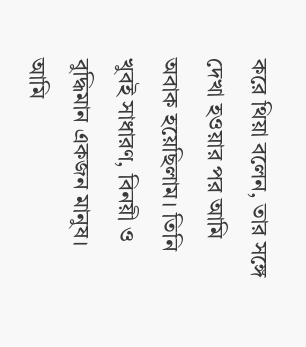করে থিয়া বলেন, তার সঙ্গে দেখা হওয়ার পর আমি অবাক হয়েছিলাম। তিনি খুবই সাধারণ, বিনয়ী ও বুদ্ধিমান একজন মানুষ। আমি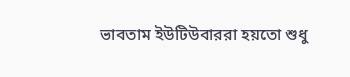ভাবতাম ইউটিউবাররা হয়তো শুধু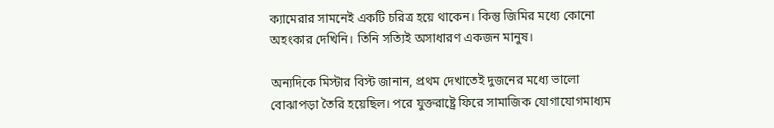ক্যামেরার সামনেই একটি চরিত্র হয়ে থাকেন। কিন্তু জিমির মধ্যে কোনো অহংকার দেখিনি। তিনি সত্যিই অসাধারণ একজন মানুষ।

অন্যদিকে মিস্টার বিস্ট জানান, প্রথম দেখাতেই দুজনের মধ্যে ভালো বোঝাপড়া তৈরি হয়েছিল। পরে যুক্তরাষ্ট্রে ফিরে সামাজিক যোগাযোগমাধ্যম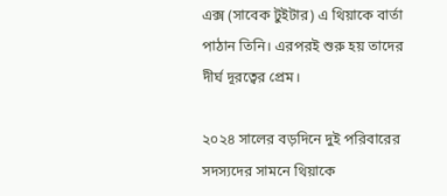এক্স (সাবেক টুইটার) এ থিয়াকে বার্তা পাঠান তিনি। এরপরই শুরু হয় তাদের দীর্ঘ দূরত্বের প্রেম।

২০২৪ সালের বড়দিনে দুই পরিবারের সদস্যদের সামনে থিয়াকে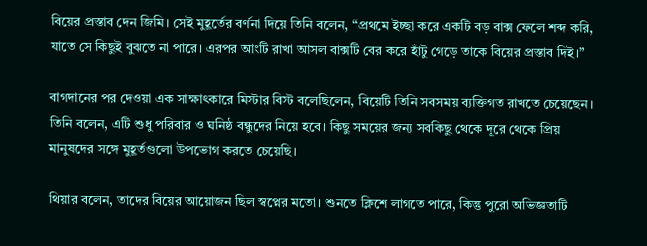বিয়ের প্রস্তাব দেন জিমি। সেই মুহূর্তের বর্ণনা দিয়ে তিনি বলেন, “প্রথমে ইচ্ছা করে একটি বড় বাক্স ফেলে শব্দ করি, যাতে সে কিছুই বুঝতে না পারে। এরপর আংটি রাখা আসল বাক্সটি বের করে হাঁটু গেড়ে তাকে বিয়ের প্রস্তাব দিই।”

বাগদানের পর দেওয়া এক সাক্ষাৎকারে মিস্টার বিস্ট বলেছিলেন, বিয়েটি তিনি সবসময় ব্যক্তিগত রাখতে চেয়েছেন। তিনি বলেন, এটি শুধু পরিবার ও ঘনিষ্ঠ বন্ধুদের নিয়ে হবে। কিছু সময়ের জন্য সবকিছু থেকে দূরে থেকে প্রিয় মানুষদের সঙ্গে মুহূর্তগুলো উপভোগ করতে চেয়েছি।

থিয়ার বলেন, তাদের বিয়ের আয়োজন ছিল স্বপ্নের মতো। শুনতে ক্লিশে লাগতে পারে, কিন্তু পুরো অভিজ্ঞতাটি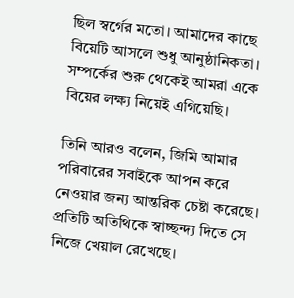ছিল স্বর্গের মতো। আমাদের কাছে বিয়েটি আসলে শুধু আনুষ্ঠানিকতা। সম্পর্কের শুরু থেকেই আমরা একে বিয়ের লক্ষ্য নিয়েই এগিয়েছি।

তিনি আরও বলেন, জিমি আমার পরিবারের সবাইকে আপন করে নেওয়ার জন্য আন্তরিক চেষ্টা করেছে। প্রতিটি অতিথিকে স্বাচ্ছন্দ্য দিতে সে নিজে খেয়াল রেখেছে।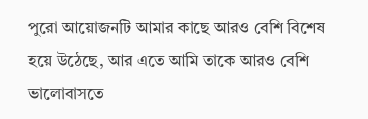পুরো আয়োজনটি আমার কাছে আরও বেশি বিশেষ হয়ে উঠেছে, আর এতে আমি তাকে আরও বেশি ভালোবাসতে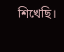শিখেছি।